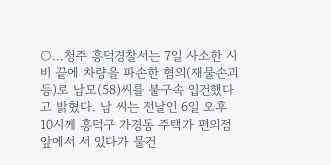○…청주 흥덕경찰서는 7일 사소한 시비 끝에 차량을 파손한 혐의(재물손괴 등)로 남모(58)씨를 불구속 입건했다고 밝혔다. 남 씨는 전날인 6일 오후 10시께 흥덕구 가경동 주택가 편의점 앞에서 서 있다가 물건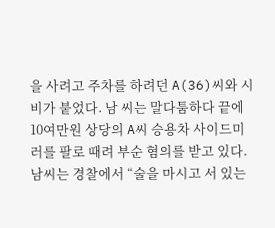을 사려고 주차를 하려던 A(36)씨와 시비가 붙었다. 남 씨는 말다툼하다 끝에 10여만원 상당의 A씨 승용차 사이드미러를 팔로 때려 부순 혐의를 받고 있다. 남씨는 경찰에서 “술을 마시고 서 있는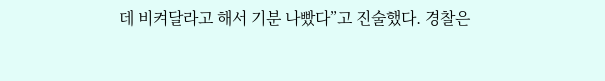데 비켜달라고 해서 기분 나빴다”고 진술했다. 경찰은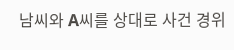남씨와 A씨를 상대로 사건 경위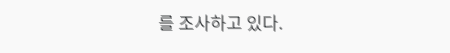를 조사하고 있다.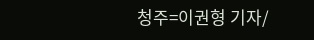청주=이권형 기자/